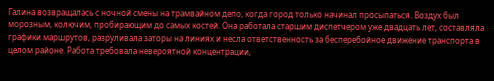Галина возвращалась с ночной смены на трамвайном депо, когда город только начинал просыпаться. Воздух был морозным, колючим, пробирающим до самых костей. Она работала старшим диспетчером уже двадцать лет, составляла графики маршрутов, разруливала заторы на линиях и несла ответственность за бесперебойное движение транспорта в целом районе. Работа требовала невероятной концентрации,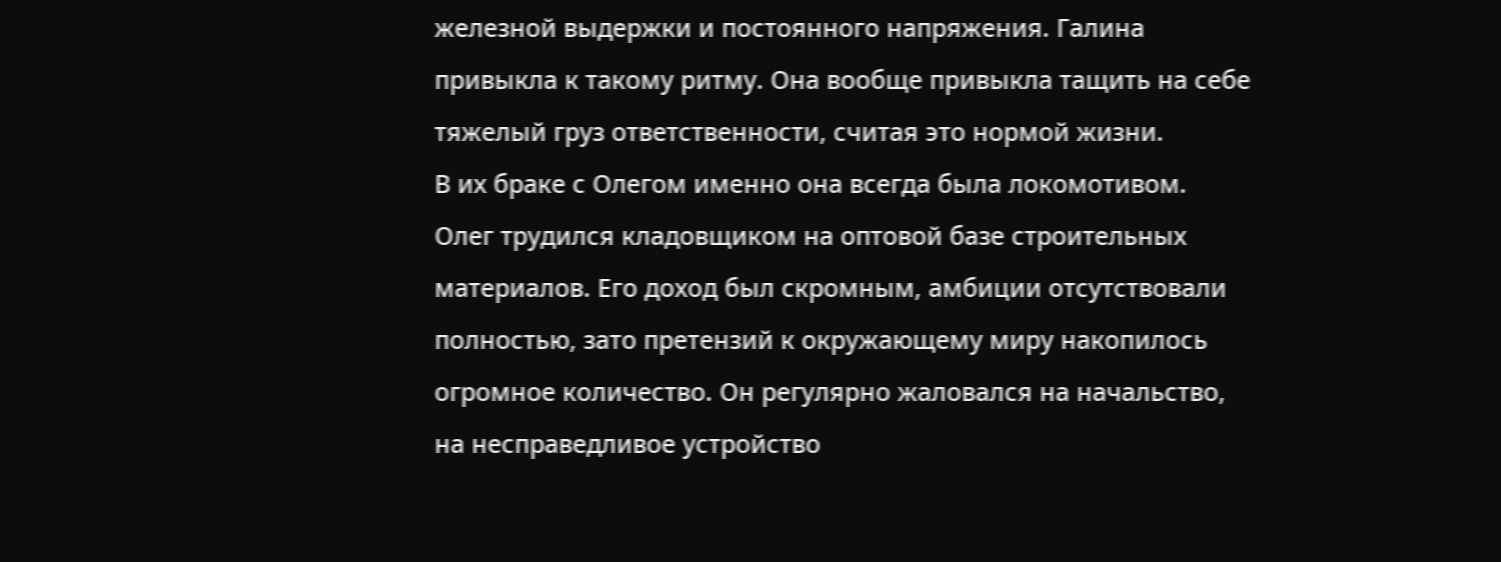железной выдержки и постоянного напряжения. Галина привыкла к такому ритму. Она вообще привыкла тащить на себе тяжелый груз ответственности, считая это нормой жизни.
В их браке с Олегом именно она всегда была локомотивом. Олег трудился кладовщиком на оптовой базе строительных материалов. Его доход был скромным, амбиции отсутствовали полностью, зато претензий к окружающему миру накопилось огромное количество. Он регулярно жаловался на начальство, на несправедливое устройство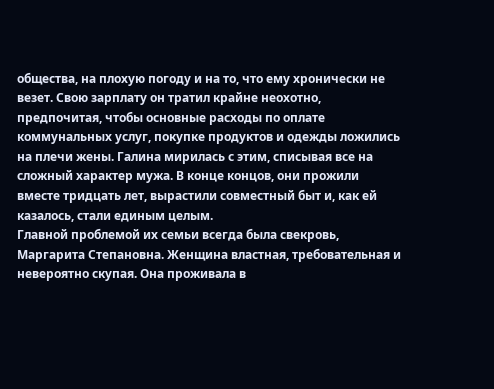общества, на плохую погоду и на то, что ему хронически не везет. Свою зарплату он тратил крайне неохотно, предпочитая, чтобы основные расходы по оплате коммунальных услуг, покупке продуктов и одежды ложились на плечи жены. Галина мирилась с этим, списывая все на сложный характер мужа. В конце концов, они прожили вместе тридцать лет, вырастили совместный быт и, как ей казалось, стали единым целым.
Главной проблемой их семьи всегда была свекровь, Маргарита Степановна. Женщина властная, требовательная и невероятно скупая. Она проживала в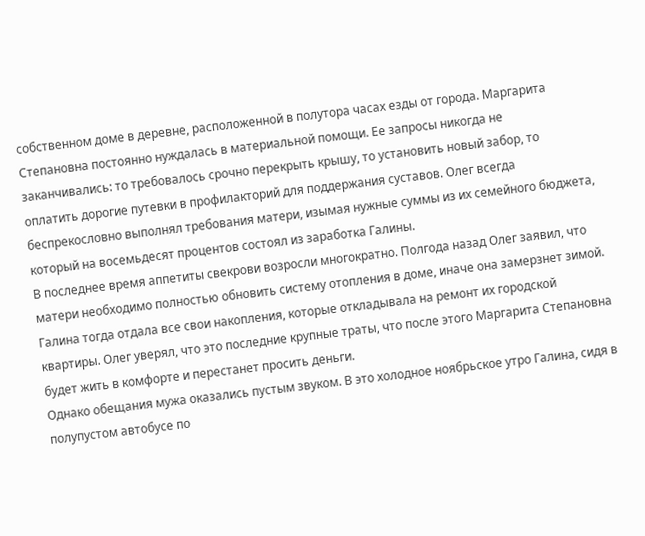собственном доме в деревне, расположенной в полутора часах езды от города. Маргарита Степановна постоянно нуждалась в материальной помощи. Ее запросы никогда не заканчивались: то требовалось срочно перекрыть крышу, то установить новый забор, то оплатить дорогие путевки в профилакторий для поддержания суставов. Олег всегда беспрекословно выполнял требования матери, изымая нужные суммы из их семейного бюджета, который на восемьдесят процентов состоял из заработка Галины.
В последнее время аппетиты свекрови возросли многократно. Полгода назад Олег заявил, что матери необходимо полностью обновить систему отопления в доме, иначе она замерзнет зимой. Галина тогда отдала все свои накопления, которые откладывала на ремонт их городской квартиры. Олег уверял, что это последние крупные траты, что после этого Маргарита Степановна будет жить в комфорте и перестанет просить деньги.
Однако обещания мужа оказались пустым звуком. В это холодное ноябрьское утро Галина, сидя в полупустом автобусе по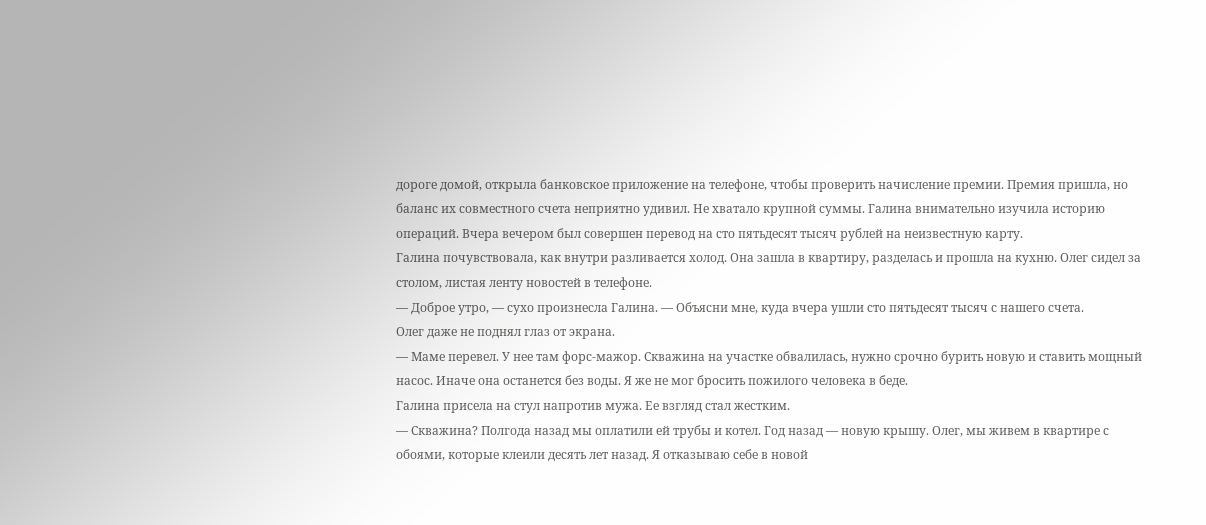дороге домой, открыла банковское приложение на телефоне, чтобы проверить начисление премии. Премия пришла, но баланс их совместного счета неприятно удивил. Не хватало крупной суммы. Галина внимательно изучила историю операций. Вчера вечером был совершен перевод на сто пятьдесят тысяч рублей на неизвестную карту.
Галина почувствовала, как внутри разливается холод. Она зашла в квартиру, разделась и прошла на кухню. Олег сидел за столом, листая ленту новостей в телефоне.
— Доброе утро, — сухо произнесла Галина. — Объясни мне, куда вчера ушли сто пятьдесят тысяч с нашего счета.
Олег даже не поднял глаз от экрана.
— Маме перевел. У нее там форс-мажор. Скважина на участке обвалилась, нужно срочно бурить новую и ставить мощный насос. Иначе она останется без воды. Я же не мог бросить пожилого человека в беде.
Галина присела на стул напротив мужа. Ее взгляд стал жестким.
— Скважина? Полгода назад мы оплатили ей трубы и котел. Год назад — новую крышу. Олег, мы живем в квартире с обоями, которые клеили десять лет назад. Я отказываю себе в новой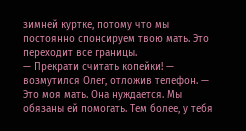зимней куртке, потому что мы постоянно спонсируем твою мать. Это переходит все границы.
— Прекрати считать копейки! — возмутился Олег, отложив телефон. — Это моя мать. Она нуждается. Мы обязаны ей помогать. Тем более, у тебя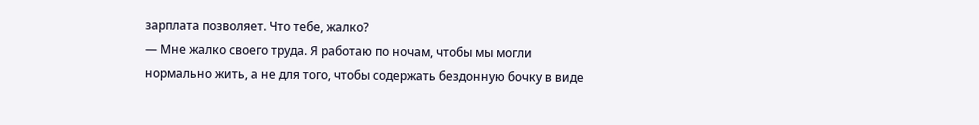зарплата позволяет. Что тебе, жалко?
— Мне жалко своего труда. Я работаю по ночам, чтобы мы могли нормально жить, а не для того, чтобы содержать бездонную бочку в виде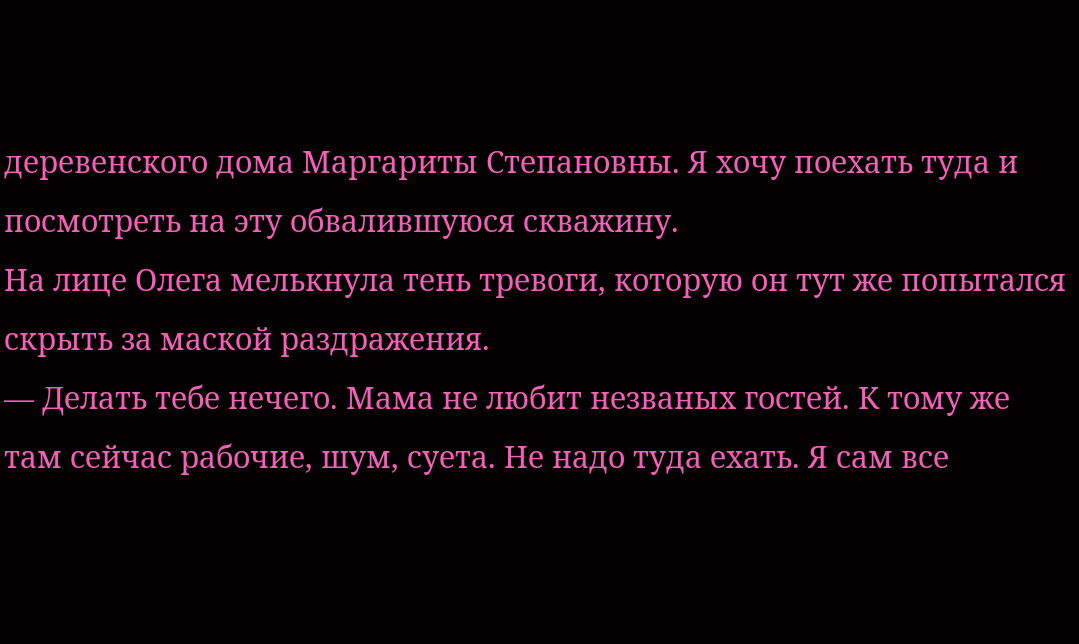деревенского дома Маргариты Степановны. Я хочу поехать туда и посмотреть на эту обвалившуюся скважину.
На лице Олега мелькнула тень тревоги, которую он тут же попытался скрыть за маской раздражения.
— Делать тебе нечего. Мама не любит незваных гостей. К тому же там сейчас рабочие, шум, суета. Не надо туда ехать. Я сам все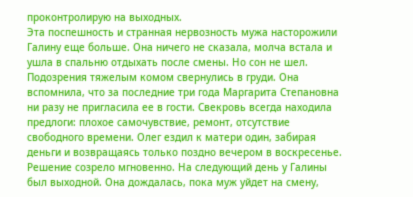проконтролирую на выходных.
Эта поспешность и странная нервозность мужа насторожили Галину еще больше. Она ничего не сказала, молча встала и ушла в спальню отдыхать после смены. Но сон не шел. Подозрения тяжелым комом свернулись в груди. Она вспомнила, что за последние три года Маргарита Степановна ни разу не пригласила ее в гости. Свекровь всегда находила предлоги: плохое самочувствие, ремонт, отсутствие свободного времени. Олег ездил к матери один, забирая деньги и возвращаясь только поздно вечером в воскресенье.
Решение созрело мгновенно. На следующий день у Галины был выходной. Она дождалась, пока муж уйдет на смену,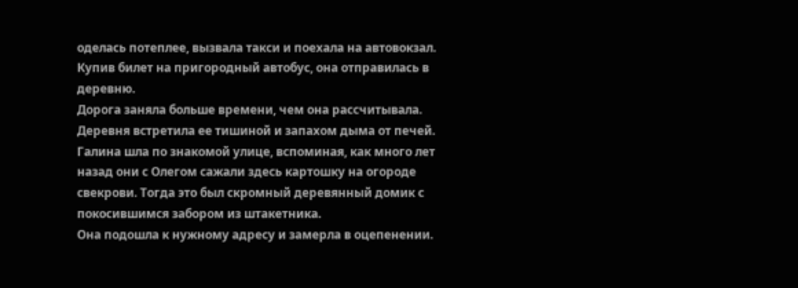оделась потеплее, вызвала такси и поехала на автовокзал. Купив билет на пригородный автобус, она отправилась в деревню.
Дорога заняла больше времени, чем она рассчитывала. Деревня встретила ее тишиной и запахом дыма от печей. Галина шла по знакомой улице, вспоминая, как много лет назад они с Олегом сажали здесь картошку на огороде свекрови. Тогда это был скромный деревянный домик с покосившимся забором из штакетника.
Она подошла к нужному адресу и замерла в оцепенении.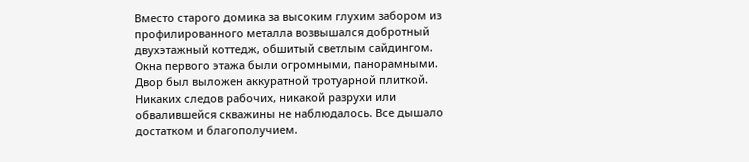Вместо старого домика за высоким глухим забором из профилированного металла возвышался добротный двухэтажный коттедж, обшитый светлым сайдингом. Окна первого этажа были огромными, панорамными. Двор был выложен аккуратной тротуарной плиткой. Никаких следов рабочих, никакой разрухи или обвалившейся скважины не наблюдалось. Все дышало достатком и благополучием.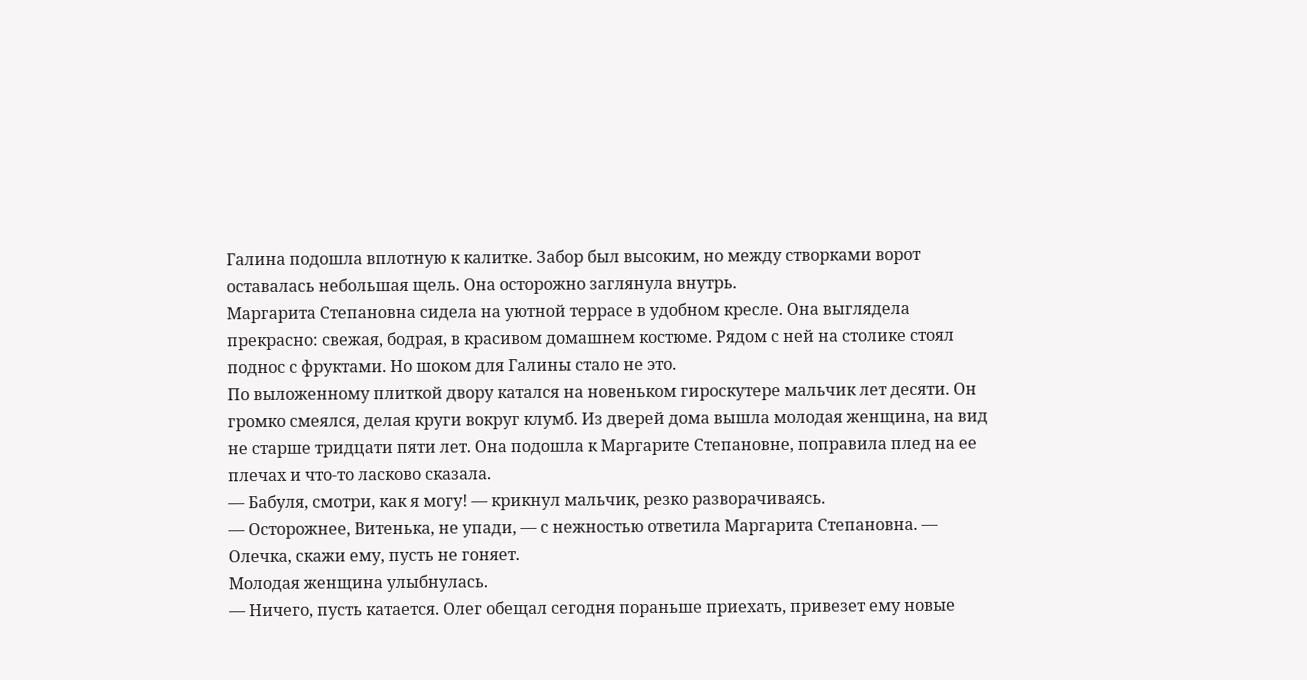Галина подошла вплотную к калитке. Забор был высоким, но между створками ворот оставалась небольшая щель. Она осторожно заглянула внутрь.
Маргарита Степановна сидела на уютной террасе в удобном кресле. Она выглядела прекрасно: свежая, бодрая, в красивом домашнем костюме. Рядом с ней на столике стоял поднос с фруктами. Но шоком для Галины стало не это.
По выложенному плиткой двору катался на новеньком гироскутере мальчик лет десяти. Он громко смеялся, делая круги вокруг клумб. Из дверей дома вышла молодая женщина, на вид не старше тридцати пяти лет. Она подошла к Маргарите Степановне, поправила плед на ее плечах и что-то ласково сказала.
— Бабуля, смотри, как я могу! — крикнул мальчик, резко разворачиваясь.
— Осторожнее, Витенька, не упади, — с нежностью ответила Маргарита Степановна. — Олечка, скажи ему, пусть не гоняет.
Молодая женщина улыбнулась.
— Ничего, пусть катается. Олег обещал сегодня пораньше приехать, привезет ему новые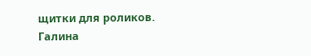щитки для роликов.
Галина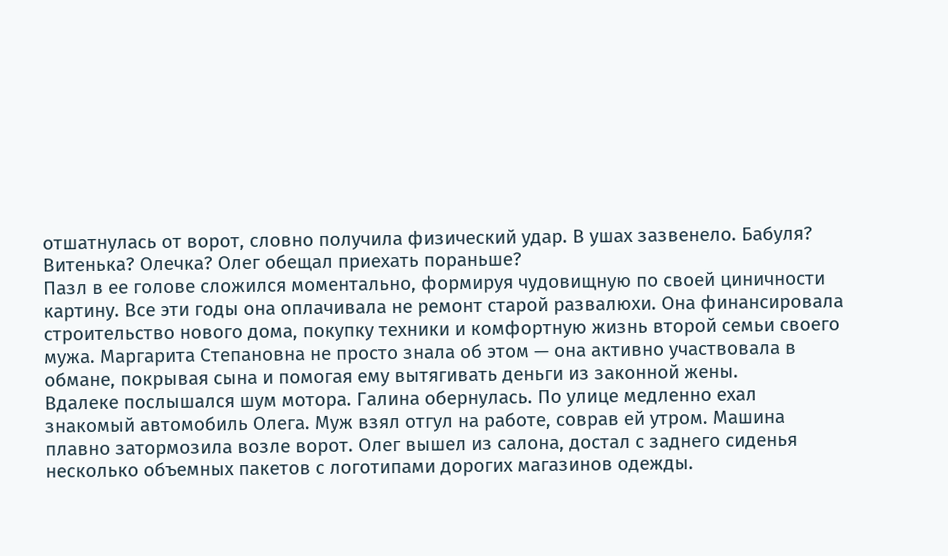отшатнулась от ворот, словно получила физический удар. В ушах зазвенело. Бабуля? Витенька? Олечка? Олег обещал приехать пораньше?
Пазл в ее голове сложился моментально, формируя чудовищную по своей циничности картину. Все эти годы она оплачивала не ремонт старой развалюхи. Она финансировала строительство нового дома, покупку техники и комфортную жизнь второй семьи своего мужа. Маргарита Степановна не просто знала об этом — она активно участвовала в обмане, покрывая сына и помогая ему вытягивать деньги из законной жены.
Вдалеке послышался шум мотора. Галина обернулась. По улице медленно ехал знакомый автомобиль Олега. Муж взял отгул на работе, соврав ей утром. Машина плавно затормозила возле ворот. Олег вышел из салона, достал с заднего сиденья несколько объемных пакетов с логотипами дорогих магазинов одежды.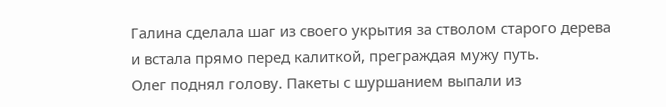Галина сделала шаг из своего укрытия за стволом старого дерева и встала прямо перед калиткой, преграждая мужу путь.
Олег поднял голову. Пакеты с шуршанием выпали из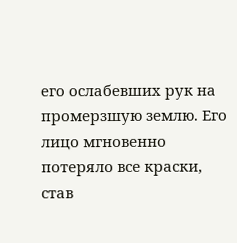его ослабевших рук на промерзшую землю. Его лицо мгновенно потеряло все краски, став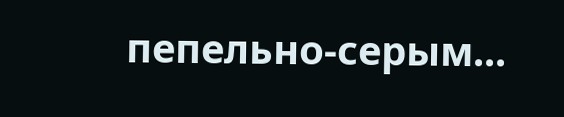пепельно-серым...